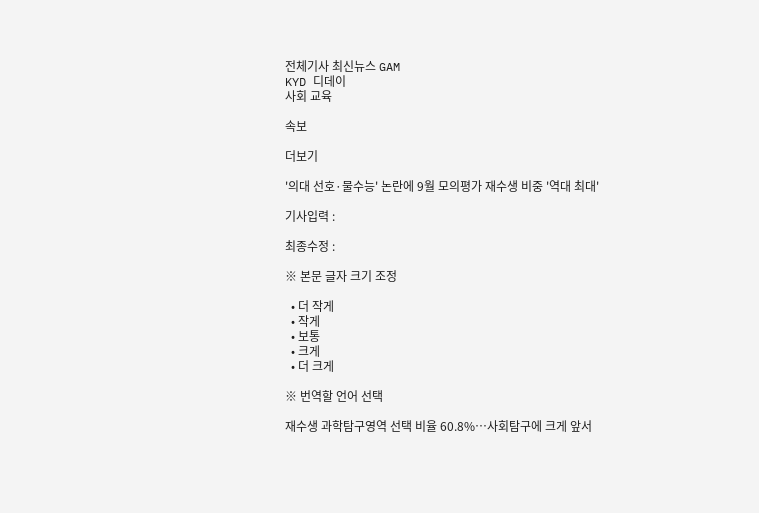전체기사 최신뉴스 GAM
KYD 디데이
사회 교육

속보

더보기

'의대 선호·물수능' 논란에 9월 모의평가 재수생 비중 '역대 최대'

기사입력 :

최종수정 :

※ 본문 글자 크기 조정

  • 더 작게
  • 작게
  • 보통
  • 크게
  • 더 크게

※ 번역할 언어 선택

재수생 과학탐구영역 선택 비율 60.8%…사회탐구에 크게 앞서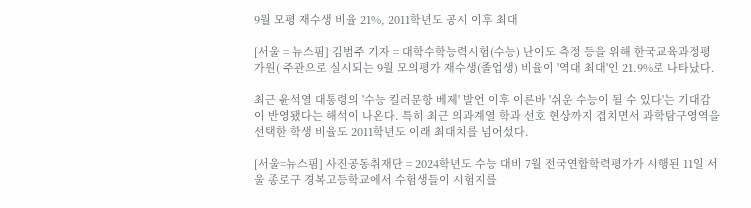9월 모평 재수생 비율 21%, 2011학년도 공시 이후 최대

[서울 = 뉴스핌] 김범주 기자 = 대학수학능력시험(수능) 난이도 측정 등을 위해 한국교육과정평가원( 주관으로 실시되는 9월 모의평가 재수생(졸업생) 비율이 '역대 최대'인 21.9%로 나타났다.

최근 윤석열 대통령의 '수능 킬러문항 베제' 발언 이후 이른바 '쉬운 수능이 될 수 있다'는 기대감이 반영됐다는 해석이 나온다. 특히 최근 의과계열 학과 선호 현상까지 겹치면서 과학탐구영역을 선택한 학생 비율도 2011학년도 이래 최대치를 넘어섰다.

[서울=뉴스핌] 사진공동취재단 = 2024학년도 수능 대비 7월 전국연합학력평가가 시행된 11일 서울 종로구 경복고등학교에서 수험생들이 시험지를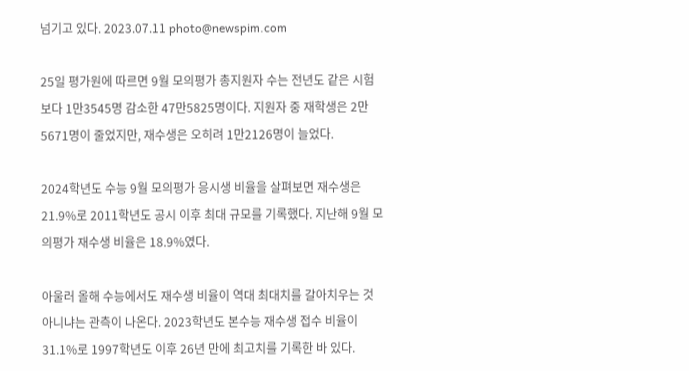넘기고 있다. 2023.07.11 photo@newspim.com

25일 평가원에 따르면 9월 모의평가 총지원자 수는 전년도 같은 시험보다 1만3545명 감소한 47만5825명이다. 지원자 중 재학생은 2만5671명이 줄었지만, 재수생은 오히려 1만2126명이 늘었다.

2024학년도 수능 9월 모의평가 응시생 비율을 살펴보면 재수생은 21.9%로 2011학년도 공시 이후 최대 규모를 기록했다. 지난해 9월 모의평가 재수생 비율은 18.9%였다.

아울러 올해 수능에서도 재수생 비율이 역대 최대치를 갈아치우는 것 아니냐는 관측이 나온다. 2023학년도 본수능 재수생 접수 비율이 31.1%로 1997학년도 이후 26년 만에 최고치를 기록한 바 있다.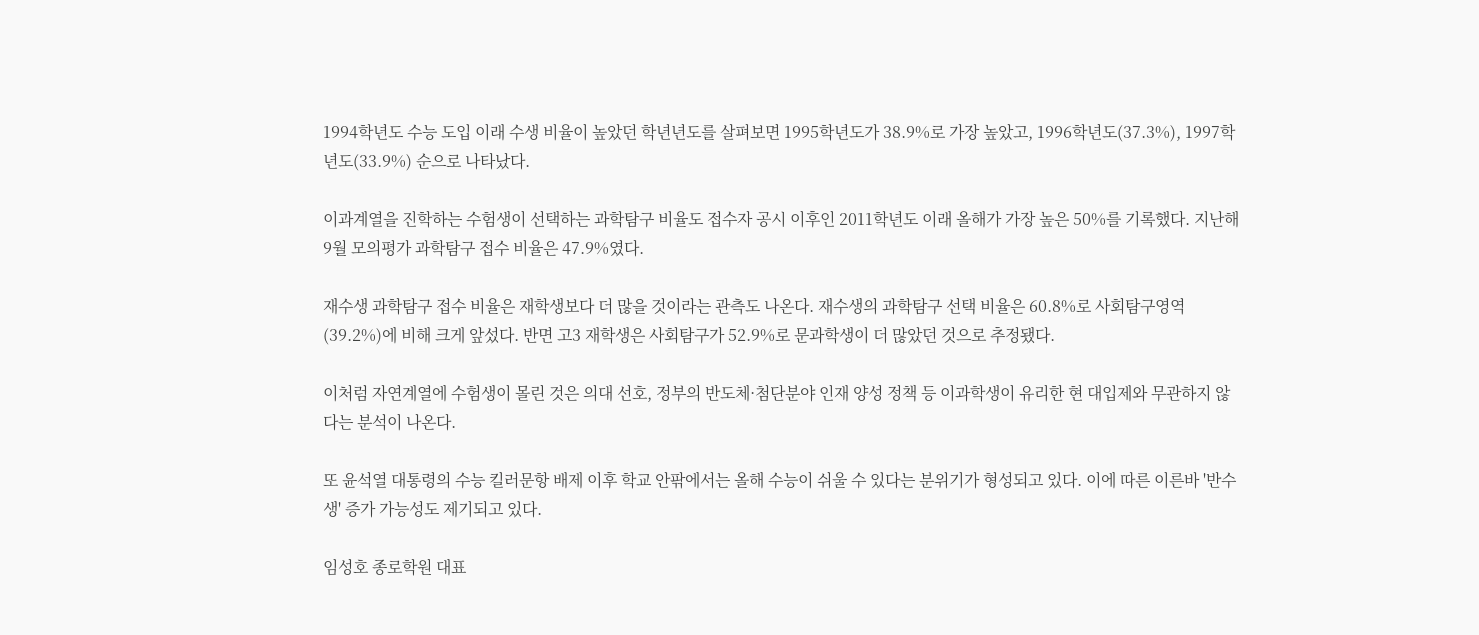1994학년도 수능 도입 이래 수생 비율이 높았던 학년년도를 살펴보면 1995학년도가 38.9%로 가장 높았고, 1996학년도(37.3%), 1997학년도(33.9%) 순으로 나타났다.

이과계열을 진학하는 수험생이 선택하는 과학탐구 비율도 접수자 공시 이후인 2011학년도 이래 올해가 가장 높은 50%를 기록했다. 지난해 9월 모의평가 과학탐구 접수 비율은 47.9%였다.

재수생 과학탐구 접수 비율은 재학생보다 더 많을 것이라는 관측도 나온다. 재수생의 과학탐구 선택 비율은 60.8%로 사회탐구영역(39.2%)에 비해 크게 앞섰다. 반면 고3 재학생은 사회탐구가 52.9%로 문과학생이 더 많았던 것으로 추정됐다.

이처럼 자연계열에 수험생이 몰린 것은 의대 선호, 정부의 반도체·첨단분야 인재 양성 정책 등 이과학생이 유리한 현 대입제와 무관하지 않다는 분석이 나온다.

또 윤석열 대통령의 수능 킬러문항 배제 이후 학교 안팎에서는 올해 수능이 쉬울 수 있다는 분위기가 형성되고 있다. 이에 따른 이른바 '반수생' 증가 가능성도 제기되고 있다.

임성호 종로학원 대표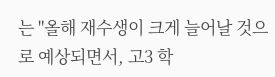는 "올해 재수생이 크게 늘어날 것으로 예상되면서, 고3 학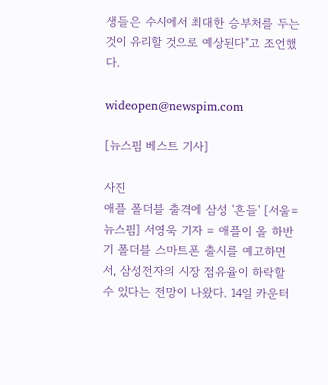생들은 수시에서 최대한 승부처를 두는 것이 유리할 것으로 예상된다"고 조언했다.

wideopen@newspim.com

[뉴스핌 베스트 기사]

사진
애플 폴더블 출격에 삼성 '흔들' [서울=뉴스핌] 서영욱 기자 = 애플이 올 하반기 폴더블 스마트폰 출시를 예고하면서, 삼성전자의 시장 점유율이 하락할 수 있다는 전망이 나왔다. 14일 카운터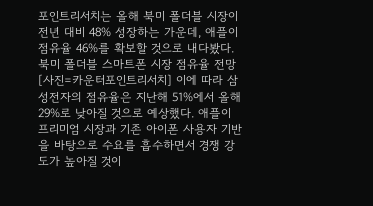포인트리서치는 올해 북미 폴더블 시장이 전년 대비 48% 성장하는 가운데, 애플이 점유율 46%를 확보할 것으로 내다봤다. 북미 폴더블 스마트폰 시장 점유율 전망 [사진=카운터포인트리서치] 이에 따라 삼성전자의 점유율은 지난해 51%에서 올해 29%로 낮아질 것으로 예상했다. 애플이 프리미엄 시장과 기존 아이폰 사용자 기반을 바탕으로 수요를 흡수하면서 경쟁 강도가 높아질 것이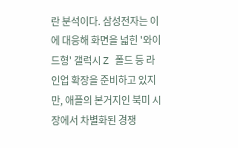란 분석이다. 삼성전자는 이에 대응해 화면을 넓힌 '와이드형' 갤럭시 Z 폴드 등 라인업 확장을 준비하고 있지만, 애플의 본거지인 북미 시장에서 차별화된 경쟁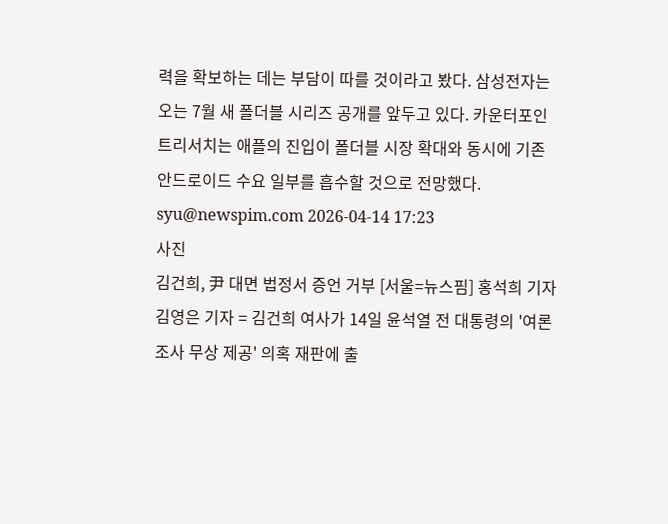력을 확보하는 데는 부담이 따를 것이라고 봤다. 삼성전자는 오는 7월 새 폴더블 시리즈 공개를 앞두고 있다. 카운터포인트리서치는 애플의 진입이 폴더블 시장 확대와 동시에 기존 안드로이드 수요 일부를 흡수할 것으로 전망했다. syu@newspim.com 2026-04-14 17:23
사진
김건희, 尹 대면 법정서 증언 거부 [서울=뉴스핌] 홍석희 기자 김영은 기자 = 김건희 여사가 14일 윤석열 전 대통령의 '여론조사 무상 제공' 의혹 재판에 출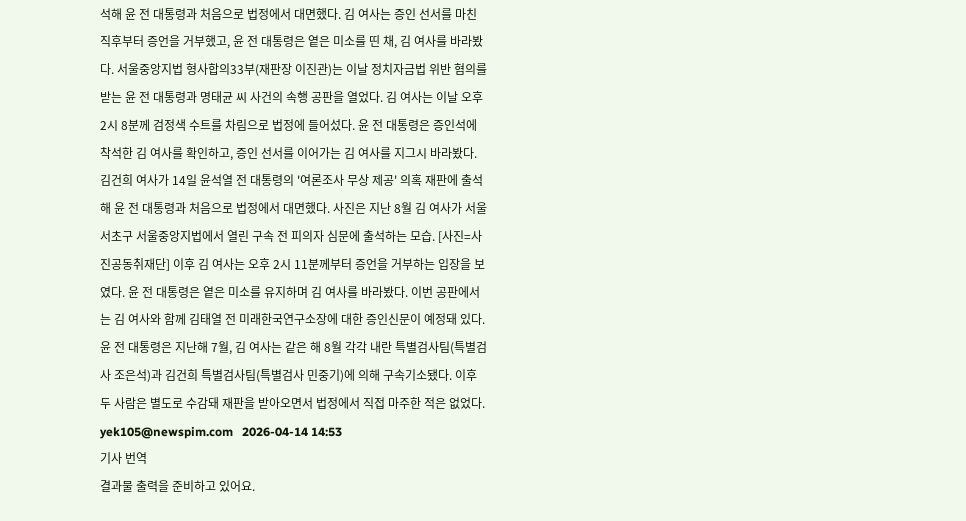석해 윤 전 대통령과 처음으로 법정에서 대면했다. 김 여사는 증인 선서를 마친 직후부터 증언을 거부했고, 윤 전 대통령은 옅은 미소를 띤 채, 김 여사를 바라봤다. 서울중앙지법 형사합의33부(재판장 이진관)는 이날 정치자금법 위반 혐의를 받는 윤 전 대통령과 명태균 씨 사건의 속행 공판을 열었다. 김 여사는 이날 오후 2시 8분께 검정색 수트를 차림으로 법정에 들어섰다. 윤 전 대통령은 증인석에 착석한 김 여사를 확인하고, 증인 선서를 이어가는 김 여사를 지그시 바라봤다. 김건희 여사가 14일 윤석열 전 대통령의 '여론조사 무상 제공' 의혹 재판에 출석해 윤 전 대통령과 처음으로 법정에서 대면했다. 사진은 지난 8월 김 여사가 서울 서초구 서울중앙지법에서 열린 구속 전 피의자 심문에 출석하는 모습. [사진=사진공동취재단] 이후 김 여사는 오후 2시 11분께부터 증언을 거부하는 입장을 보였다. 윤 전 대통령은 옅은 미소를 유지하며 김 여사를 바라봤다. 이번 공판에서는 김 여사와 함께 김태열 전 미래한국연구소장에 대한 증인신문이 예정돼 있다. 윤 전 대통령은 지난해 7월, 김 여사는 같은 해 8월 각각 내란 특별검사팀(특별검사 조은석)과 김건희 특별검사팀(특별검사 민중기)에 의해 구속기소됐다. 이후 두 사람은 별도로 수감돼 재판을 받아오면서 법정에서 직접 마주한 적은 없었다. yek105@newspim.com   2026-04-14 14:53
기사 번역
결과물 출력을 준비하고 있어요.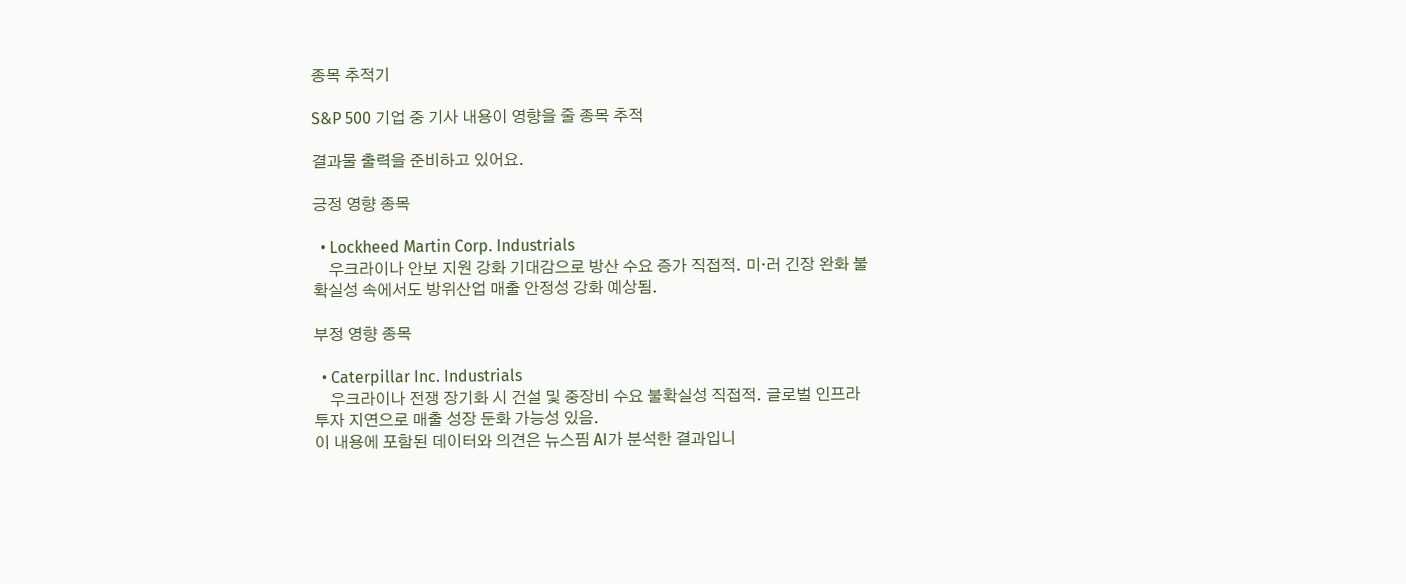종목 추적기

S&P 500 기업 중 기사 내용이 영향을 줄 종목 추적

결과물 출력을 준비하고 있어요.

긍정 영향 종목

  • Lockheed Martin Corp. Industrials
    우크라이나 안보 지원 강화 기대감으로 방산 수요 증가 직접적. 미·러 긴장 완화 불확실성 속에서도 방위산업 매출 안정성 강화 예상됨.

부정 영향 종목

  • Caterpillar Inc. Industrials
    우크라이나 전쟁 장기화 시 건설 및 중장비 수요 불확실성 직접적. 글로벌 인프라 투자 지연으로 매출 성장 둔화 가능성 있음.
이 내용에 포함된 데이터와 의견은 뉴스핌 AI가 분석한 결과입니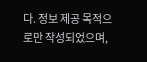다. 정보 제공 목적으로만 작성되었으며,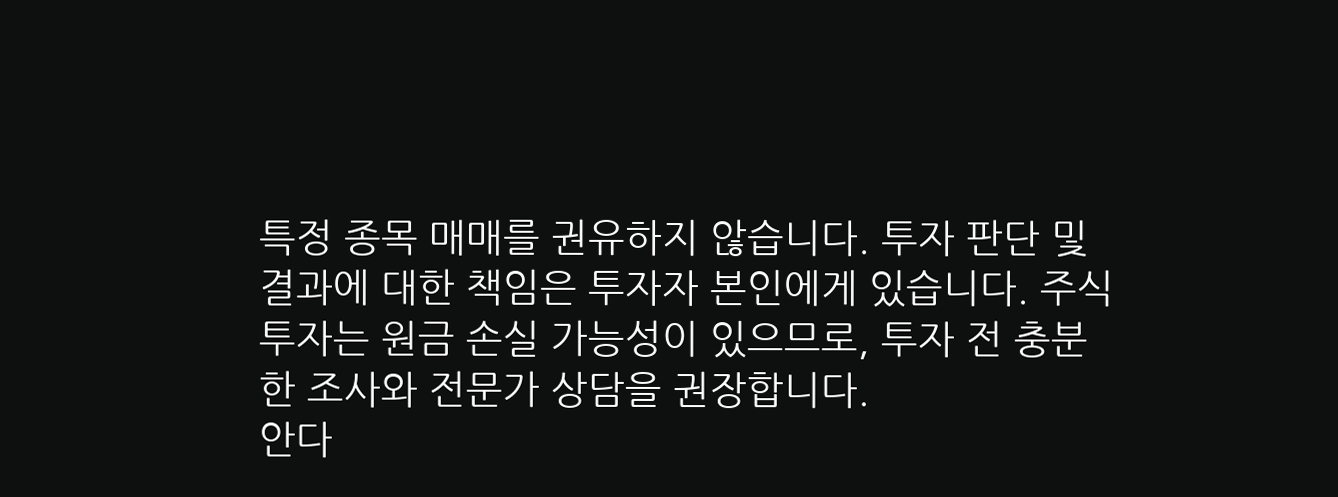특정 종목 매매를 권유하지 않습니다. 투자 판단 및 결과에 대한 책임은 투자자 본인에게 있습니다. 주식 투자는 원금 손실 가능성이 있으므로, 투자 전 충분한 조사와 전문가 상담을 권장합니다.
안다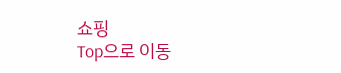쇼핑
Top으로 이동